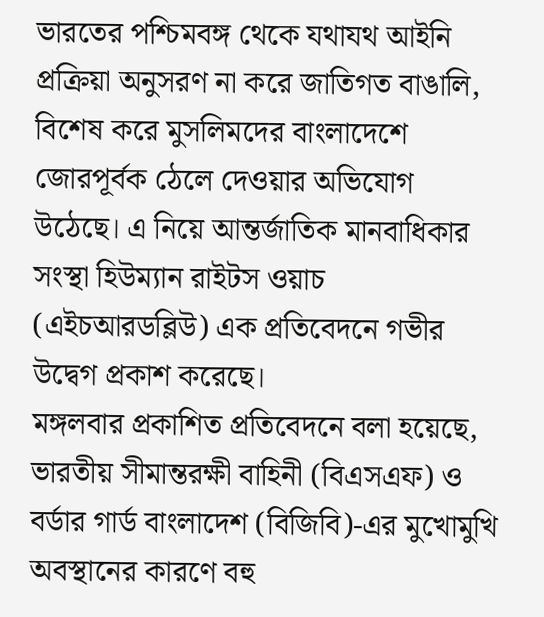ভারতের পশ্চিমবঙ্গ থেকে যথাযথ আইনি প্রক্রিয়া অনুসরণ না করে জাতিগত বাঙালি, বিশেষ করে মুসলিমদের বাংলাদেশে জোরপূর্বক ঠেলে দেওয়ার অভিযোগ উঠেছে। এ নিয়ে আন্তর্জাতিক মানবাধিকার সংস্থা হিউম্যান রাইটস ওয়াচ (এইচআরডব্লিউ) এক প্রতিবেদনে গভীর উদ্বেগ প্রকাশ করেছে।
মঙ্গলবার প্রকাশিত প্রতিবেদনে বলা হয়েছে, ভারতীয় সীমান্তরক্ষী বাহিনী (বিএসএফ) ও বর্ডার গার্ড বাংলাদেশ (বিজিবি)-এর মুখোমুখি অবস্থানের কারণে বহু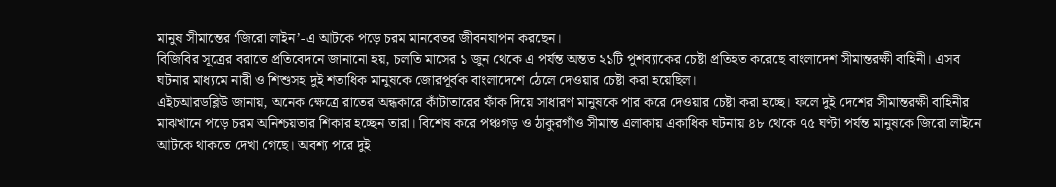মানুষ সীমান্তের ‘জিরো লাইন’-এ আটকে পড়ে চরম মানবেতর জীবনযাপন করছেন।
বিজিবির সূত্রের বরাতে প্রতিবেদনে জানানো হয়, চলতি মাসের ১ জুন থেকে এ পর্যন্ত অন্তত ২১টি পুশব্যাকের চেষ্টা প্রতিহত করেছে বাংলাদেশ সীমান্তরক্ষী বাহিনী। এসব ঘটনার মাধ্যমে নারী ও শিশুসহ দুই শতাধিক মানুষকে জোরপূর্বক বাংলাদেশে ঠেলে দেওয়ার চেষ্টা করা হয়েছিল।
এইচআরডব্লিউ জানায়, অনেক ক্ষেত্রে রাতের অন্ধকারে কাঁটাতারের ফাঁক দিয়ে সাধারণ মানুষকে পার করে দেওয়ার চেষ্টা করা হচ্ছে। ফলে দুই দেশের সীমান্তরক্ষী বাহিনীর মাঝখানে পড়ে চরম অনিশ্চয়তার শিকার হচ্ছেন তারা। বিশেষ করে পঞ্চগড় ও ঠাকুরগাঁও সীমান্ত এলাকায় একাধিক ঘটনায় ৪৮ থেকে ৭৫ ঘণ্টা পর্যন্ত মানুষকে জিরো লাইনে আটকে থাকতে দেখা গেছে। অবশ্য পরে দুই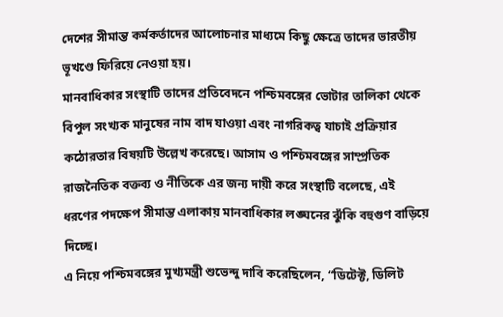দেশের সীমান্ত কর্মকর্তাদের আলোচনার মাধ্যমে কিছু ক্ষেত্রে তাদের ভারতীয় ভূখণ্ডে ফিরিয়ে নেওয়া হয়।
মানবাধিকার সংস্থাটি তাদের প্রতিবেদনে পশ্চিমবঙ্গের ভোটার তালিকা থেকে বিপুল সংখ্যক মানুষের নাম বাদ যাওয়া এবং নাগরিকত্ব যাচাই প্রক্রিয়ার কঠোরতার বিষয়টি উল্লেখ করেছে। আসাম ও পশ্চিমবঙ্গের সাম্প্রতিক রাজনৈতিক বক্তব্য ও নীতিকে এর জন্য দায়ী করে সংস্থাটি বলেছে, এই ধরণের পদক্ষেপ সীমান্ত এলাকায় মানবাধিকার লঙ্ঘনের ঝুঁকি বহুগুণ বাড়িয়ে দিচ্ছে।
এ নিয়ে পশ্চিমবঙ্গের মুখ্যমন্ত্রী শুভেন্দু দাবি করেছিলেন, “ডিটেক্ট, ডিলিট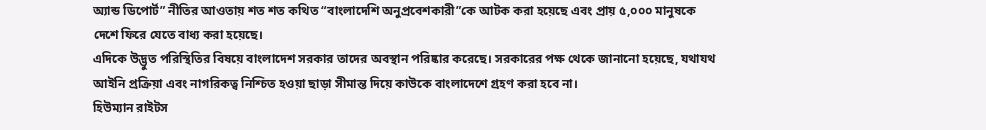অ্যান্ড ডিপোর্ট” নীতির আওতায় শত শত কথিত “বাংলাদেশি অনুপ্রবেশকারী”কে আটক করা হয়েছে এবং প্রায় ৫,০০০ মানুষকে দেশে ফিরে যেতে বাধ্য করা হয়েছে।
এদিকে উদ্ভুত পরিস্থিতির বিষয়ে বাংলাদেশ সরকার তাদের অবস্থান পরিষ্কার করেছে। সরকারের পক্ষ থেকে জানানো হয়েছে, যথাযথ আইনি প্রক্রিয়া এবং নাগরিকত্ব নিশ্চিত হওয়া ছাড়া সীমান্ত দিয়ে কাউকে বাংলাদেশে গ্রহণ করা হবে না।
হিউম্যান রাইটস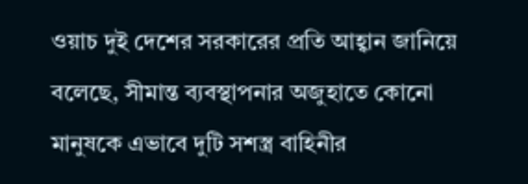ওয়াচ দুই দেশের সরকারের প্রতি আহ্বান জানিয়ে বলেছে, সীমান্ত ব্যবস্থাপনার অজুহাতে কোনো মানুষকে এভাবে দুটি সশস্ত্র বাহিনীর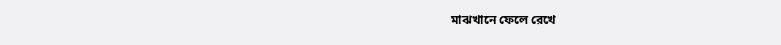মাঝখানে ফেলে রেখে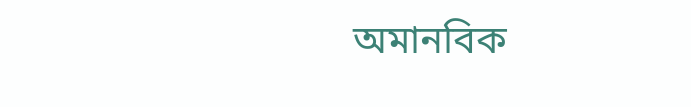অমানবিক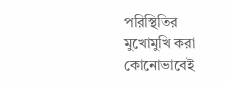পরিস্থিতির মুখোমুখি করা কোনোভাবেই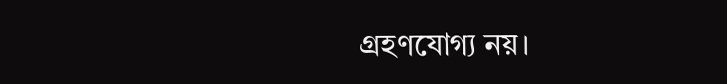গ্রহণযোগ্য নয়।